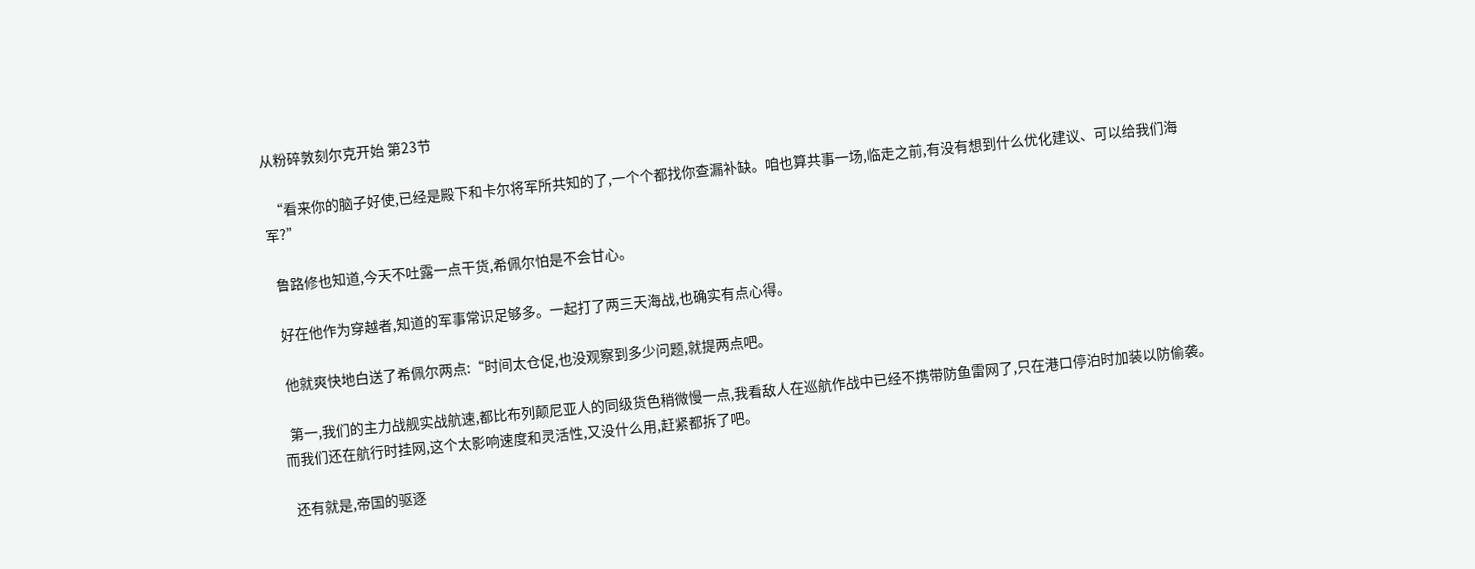从粉碎敦刻尔克开始 第23节

  “看来你的脑子好使,已经是殿下和卡尔将军所共知的了,一个个都找你查漏补缺。咱也算共事一场,临走之前,有没有想到什么优化建议、可以给我们海军?”

  鲁路修也知道,今天不吐露一点干货,希佩尔怕是不会甘心。

  好在他作为穿越者,知道的军事常识足够多。一起打了两三天海战,也确实有点心得。

  他就爽快地白送了希佩尔两点:“时间太仓促,也没观察到多少问题,就提两点吧。

  第一,我们的主力战舰实战航速,都比布列颠尼亚人的同级货色稍微慢一点,我看敌人在巡航作战中已经不携带防鱼雷网了,只在港口停泊时加装以防偷袭。而我们还在航行时挂网,这个太影响速度和灵活性,又没什么用,赶紧都拆了吧。

  还有就是,帝国的驱逐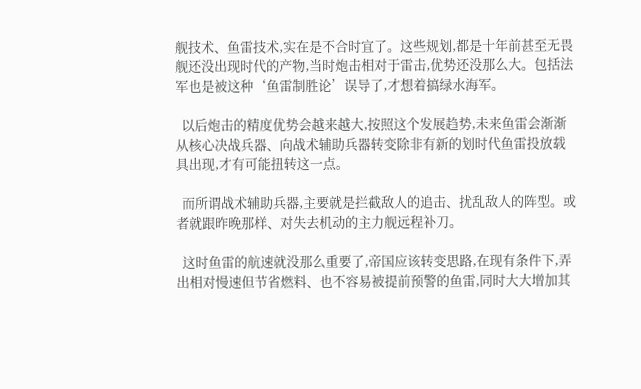舰技术、鱼雷技术,实在是不合时宜了。这些规划,都是十年前甚至无畏舰还没出现时代的产物,当时炮击相对于雷击,优势还没那么大。包括法军也是被这种‘鱼雷制胜论’误导了,才想着搞绿水海军。

  以后炮击的精度优势会越来越大,按照这个发展趋势,未来鱼雷会渐渐从核心决战兵器、向战术辅助兵器转变除非有新的划时代鱼雷投放载具出现,才有可能扭转这一点。

  而所谓战术辅助兵器,主要就是拦截敌人的追击、扰乱敌人的阵型。或者就跟昨晚那样、对失去机动的主力舰远程补刀。

  这时鱼雷的航速就没那么重要了,帝国应该转变思路,在现有条件下,弄出相对慢速但节省燃料、也不容易被提前预警的鱼雷,同时大大增加其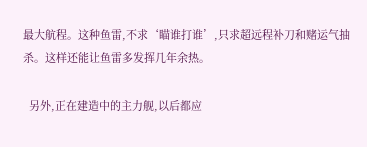最大航程。这种鱼雷,不求‘瞄谁打谁’,只求超远程补刀和赌运气抽杀。这样还能让鱼雷多发挥几年余热。

  另外,正在建造中的主力舰,以后都应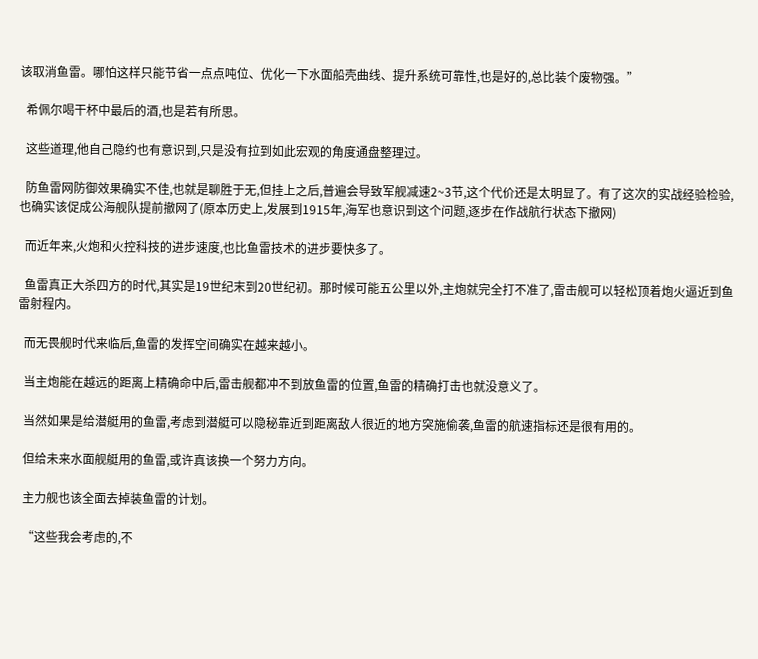该取消鱼雷。哪怕这样只能节省一点点吨位、优化一下水面船壳曲线、提升系统可靠性,也是好的,总比装个废物强。”

  希佩尔喝干杯中最后的酒,也是若有所思。

  这些道理,他自己隐约也有意识到,只是没有拉到如此宏观的角度通盘整理过。

  防鱼雷网防御效果确实不佳,也就是聊胜于无,但挂上之后,普遍会导致军舰减速2~3节,这个代价还是太明显了。有了这次的实战经验检验,也确实该促成公海舰队提前撤网了(原本历史上,发展到1915年,海军也意识到这个问题,逐步在作战航行状态下撤网)

  而近年来,火炮和火控科技的进步速度,也比鱼雷技术的进步要快多了。

  鱼雷真正大杀四方的时代,其实是19世纪末到20世纪初。那时候可能五公里以外,主炮就完全打不准了,雷击舰可以轻松顶着炮火逼近到鱼雷射程内。

  而无畏舰时代来临后,鱼雷的发挥空间确实在越来越小。

  当主炮能在越远的距离上精确命中后,雷击舰都冲不到放鱼雷的位置,鱼雷的精确打击也就没意义了。

  当然如果是给潜艇用的鱼雷,考虑到潜艇可以隐秘靠近到距离敌人很近的地方突施偷袭,鱼雷的航速指标还是很有用的。

  但给未来水面舰艇用的鱼雷,或许真该换一个努力方向。

  主力舰也该全面去掉装鱼雷的计划。

  “这些我会考虑的,不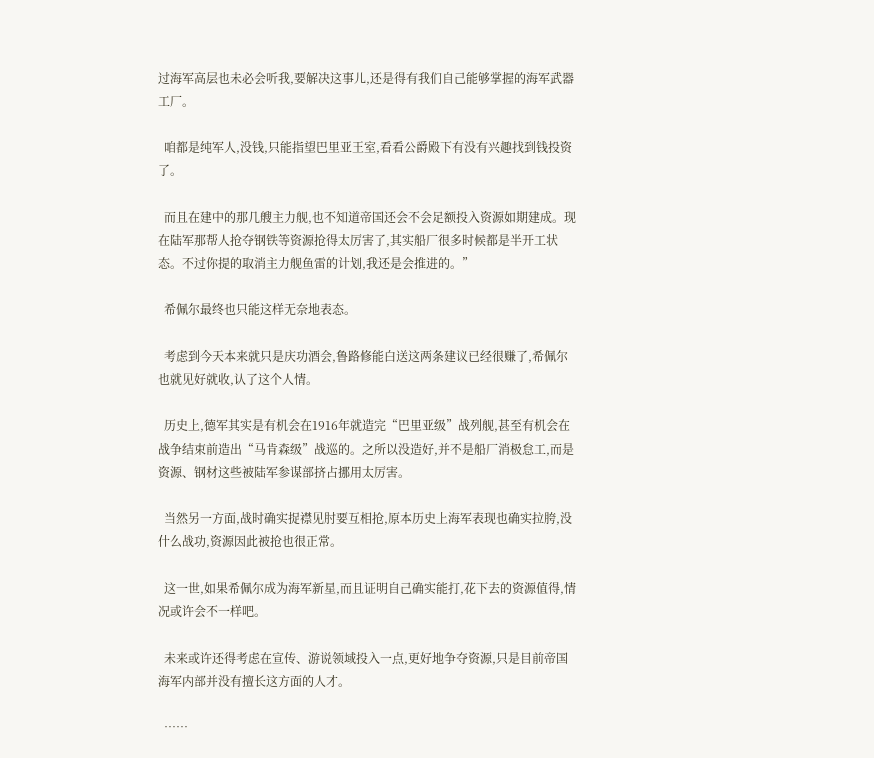过海军高层也未必会听我,要解决这事儿,还是得有我们自己能够掌握的海军武器工厂。

  咱都是纯军人,没钱,只能指望巴里亚王室,看看公爵殿下有没有兴趣找到钱投资了。

  而且在建中的那几艘主力舰,也不知道帝国还会不会足额投入资源如期建成。现在陆军那帮人抢夺钢铁等资源抢得太厉害了,其实船厂很多时候都是半开工状态。不过你提的取消主力舰鱼雷的计划,我还是会推进的。”

  希佩尔最终也只能这样无奈地表态。

  考虑到今天本来就只是庆功酒会,鲁路修能白送这两条建议已经很赚了,希佩尔也就见好就收,认了这个人情。

  历史上,德军其实是有机会在1916年就造完“巴里亚级”战列舰,甚至有机会在战争结束前造出“马肯森级”战巡的。之所以没造好,并不是船厂消极怠工,而是资源、钢材这些被陆军参谋部挤占挪用太厉害。

  当然另一方面,战时确实捉襟见肘要互相抢,原本历史上海军表现也确实拉胯,没什么战功,资源因此被抢也很正常。

  这一世,如果希佩尔成为海军新星,而且证明自己确实能打,花下去的资源值得,情况或许会不一样吧。

  未来或许还得考虑在宣传、游说领域投入一点,更好地争夺资源,只是目前帝国海军内部并没有擅长这方面的人才。

  ……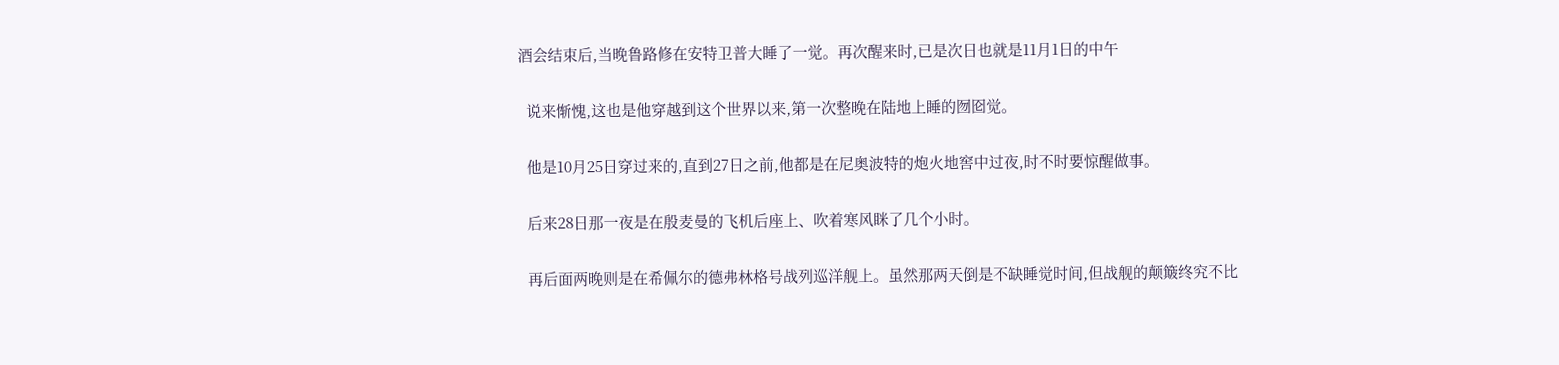酒会结束后,当晚鲁路修在安特卫普大睡了一觉。再次醒来时,已是次日也就是11月1日的中午

  说来惭愧,这也是他穿越到这个世界以来,第一次整晚在陆地上睡的囫囵觉。

  他是10月25日穿过来的,直到27日之前,他都是在尼奥波特的炮火地窖中过夜,时不时要惊醒做事。

  后来28日那一夜是在殷麦曼的飞机后座上、吹着寒风眯了几个小时。

  再后面两晚则是在希佩尔的德弗林格号战列巡洋舰上。虽然那两天倒是不缺睡觉时间,但战舰的颠簸终究不比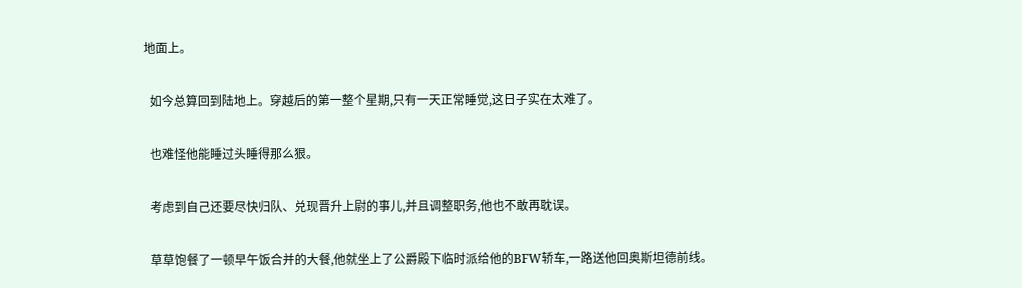地面上。

  如今总算回到陆地上。穿越后的第一整个星期,只有一天正常睡觉,这日子实在太难了。

  也难怪他能睡过头睡得那么狠。

  考虑到自己还要尽快归队、兑现晋升上尉的事儿,并且调整职务,他也不敢再耽误。

  草草饱餐了一顿早午饭合并的大餐,他就坐上了公爵殿下临时派给他的BFW轿车,一路送他回奥斯坦德前线。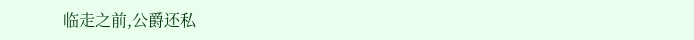临走之前,公爵还私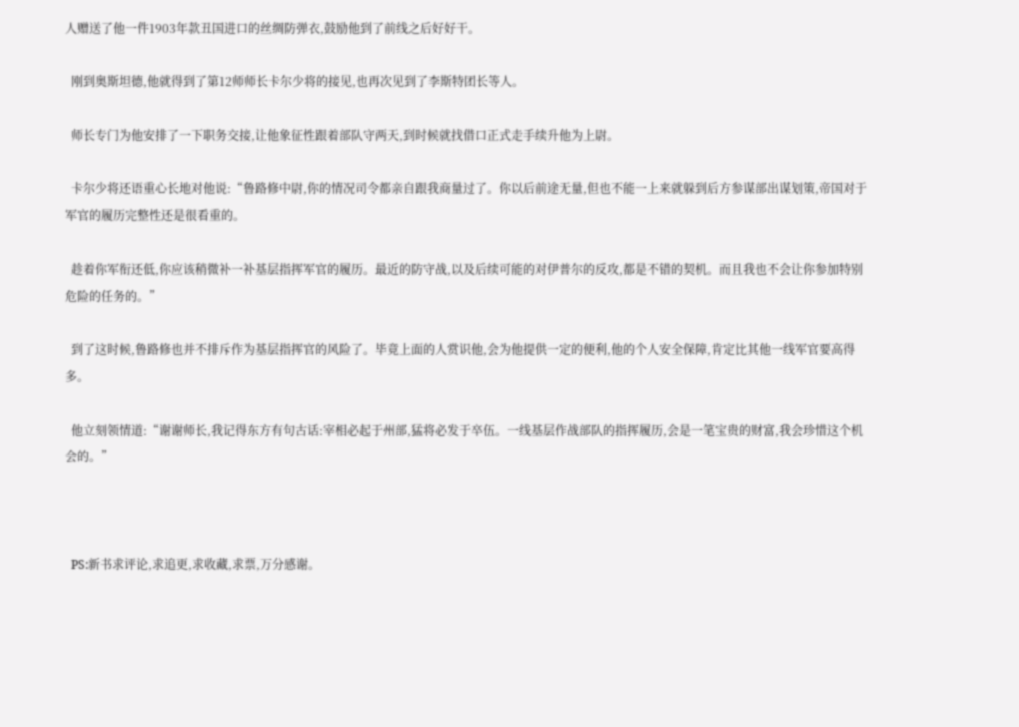人赠送了他一件1903年款丑国进口的丝绸防弹衣,鼓励他到了前线之后好好干。

  刚到奥斯坦德,他就得到了第12师师长卡尔少将的接见,也再次见到了李斯特团长等人。

  师长专门为他安排了一下职务交接,让他象征性跟着部队守两天,到时候就找借口正式走手续升他为上尉。

  卡尔少将还语重心长地对他说:“鲁路修中尉,你的情况司令都亲自跟我商量过了。你以后前途无量,但也不能一上来就躲到后方参谋部出谋划策,帝国对于军官的履历完整性还是很看重的。

  趁着你军衔还低,你应该稍微补一补基层指挥军官的履历。最近的防守战,以及后续可能的对伊普尔的反攻,都是不错的契机。而且我也不会让你参加特别危险的任务的。”

  到了这时候,鲁路修也并不排斥作为基层指挥官的风险了。毕竟上面的人赏识他,会为他提供一定的便利,他的个人安全保障,肯定比其他一线军官要高得多。

  他立刻领情道:“谢谢师长,我记得东方有句古话:宰相必起于州部,猛将必发于卒伍。一线基层作战部队的指挥履历,会是一笔宝贵的财富,我会珍惜这个机会的。”



  PS:新书求评论,求追更,求收藏,求票,万分感谢。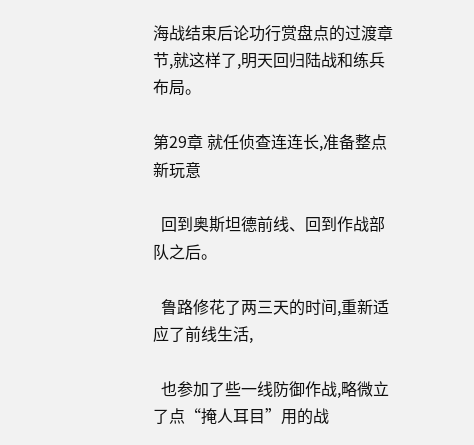海战结束后论功行赏盘点的过渡章节,就这样了,明天回归陆战和练兵布局。

第29章 就任侦查连连长,准备整点新玩意

  回到奥斯坦德前线、回到作战部队之后。

  鲁路修花了两三天的时间,重新适应了前线生活,

  也参加了些一线防御作战,略微立了点“掩人耳目”用的战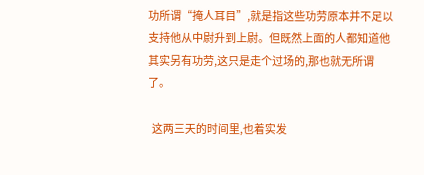功所谓“掩人耳目”,就是指这些功劳原本并不足以支持他从中尉升到上尉。但既然上面的人都知道他其实另有功劳,这只是走个过场的,那也就无所谓了。

  这两三天的时间里,也着实发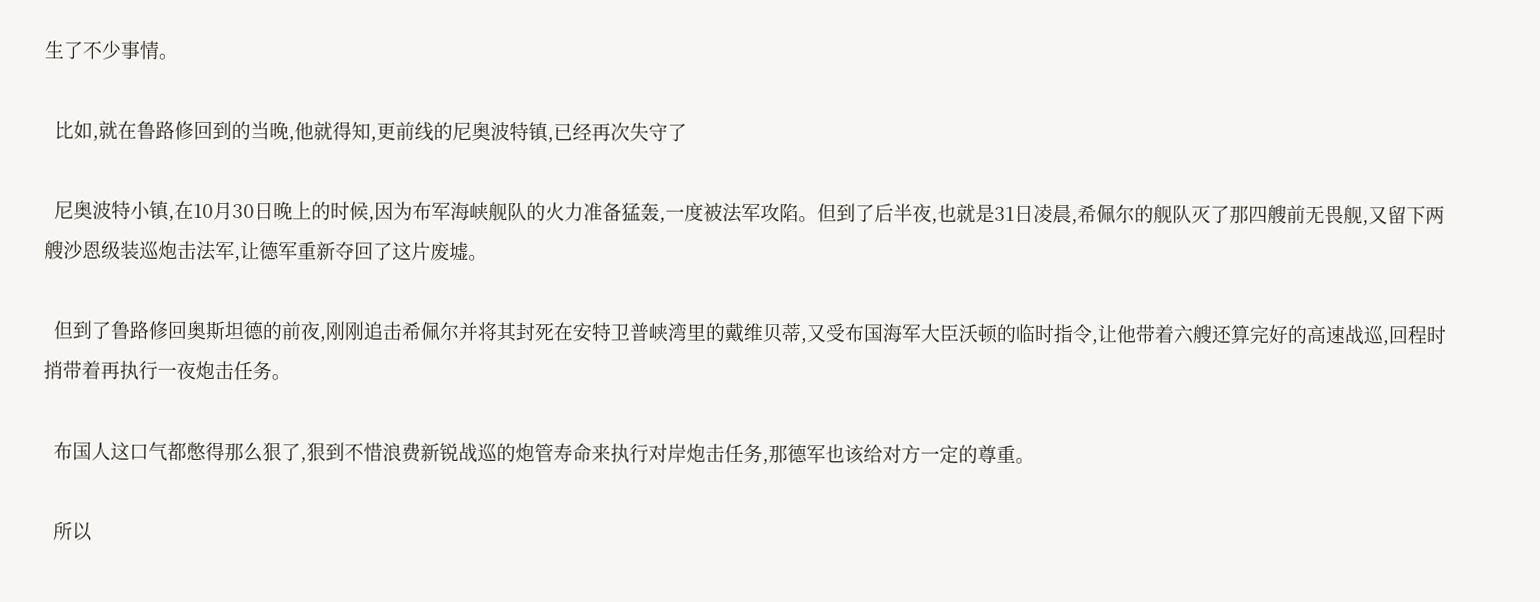生了不少事情。

  比如,就在鲁路修回到的当晚,他就得知,更前线的尼奥波特镇,已经再次失守了

  尼奥波特小镇,在10月30日晚上的时候,因为布军海峡舰队的火力准备猛轰,一度被法军攻陷。但到了后半夜,也就是31日凌晨,希佩尔的舰队灭了那四艘前无畏舰,又留下两艘沙恩级装巡炮击法军,让德军重新夺回了这片废墟。

  但到了鲁路修回奥斯坦德的前夜,刚刚追击希佩尔并将其封死在安特卫普峡湾里的戴维贝蒂,又受布国海军大臣沃顿的临时指令,让他带着六艘还算完好的高速战巡,回程时捎带着再执行一夜炮击任务。

  布国人这口气都憋得那么狠了,狠到不惜浪费新锐战巡的炮管寿命来执行对岸炮击任务,那德军也该给对方一定的尊重。

  所以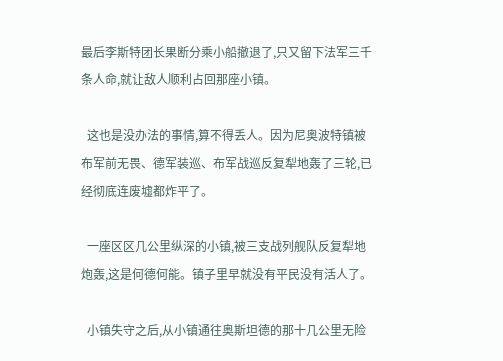最后李斯特团长果断分乘小船撤退了,只又留下法军三千条人命,就让敌人顺利占回那座小镇。

  这也是没办法的事情,算不得丢人。因为尼奥波特镇被布军前无畏、德军装巡、布军战巡反复犁地轰了三轮,已经彻底连废墟都炸平了。

  一座区区几公里纵深的小镇,被三支战列舰队反复犁地炮轰,这是何德何能。镇子里早就没有平民没有活人了。

  小镇失守之后,从小镇通往奥斯坦德的那十几公里无险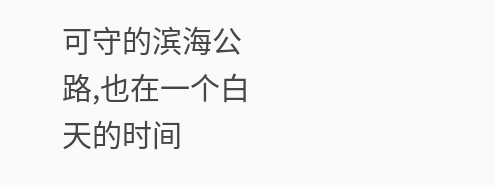可守的滨海公路,也在一个白天的时间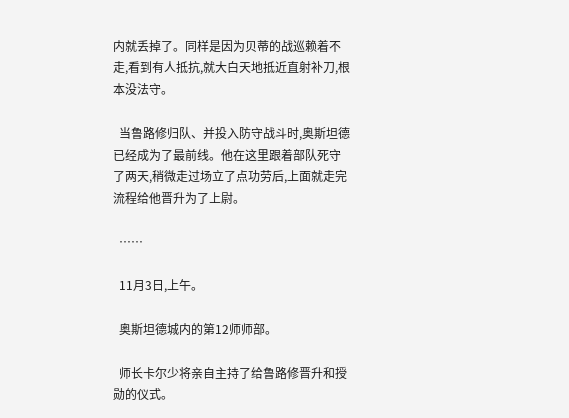内就丢掉了。同样是因为贝蒂的战巡赖着不走,看到有人抵抗,就大白天地抵近直射补刀,根本没法守。

  当鲁路修归队、并投入防守战斗时,奥斯坦德已经成为了最前线。他在这里跟着部队死守了两天,稍微走过场立了点功劳后,上面就走完流程给他晋升为了上尉。

  ……

  11月3日,上午。

  奥斯坦德城内的第12师师部。

  师长卡尔少将亲自主持了给鲁路修晋升和授勋的仪式。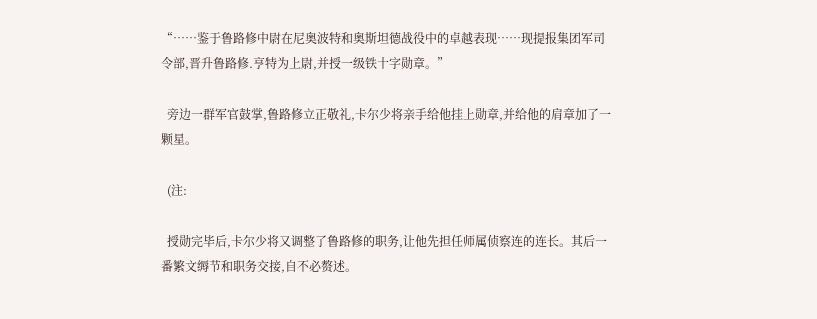“……鉴于鲁路修中尉在尼奥波特和奥斯坦德战役中的卓越表现……现提报集团军司令部,晋升鲁路修.亨特为上尉,并授一级铁十字勋章。”

  旁边一群军官鼓掌,鲁路修立正敬礼,卡尔少将亲手给他挂上勋章,并给他的肩章加了一颗星。

  (注:

  授勋完毕后,卡尔少将又调整了鲁路修的职务,让他先担任师属侦察连的连长。其后一番繁文缛节和职务交接,自不必赘述。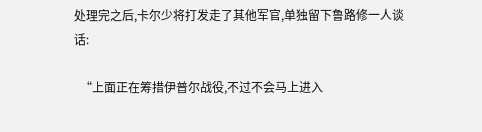处理完之后,卡尔少将打发走了其他军官,单独留下鲁路修一人谈话:

  “上面正在筹措伊普尔战役,不过不会马上进入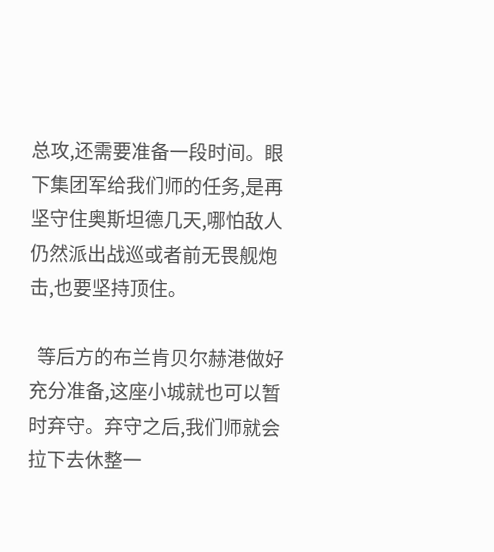总攻,还需要准备一段时间。眼下集团军给我们师的任务,是再坚守住奥斯坦德几天,哪怕敌人仍然派出战巡或者前无畏舰炮击,也要坚持顶住。

  等后方的布兰肯贝尔赫港做好充分准备,这座小城就也可以暂时弃守。弃守之后,我们师就会拉下去休整一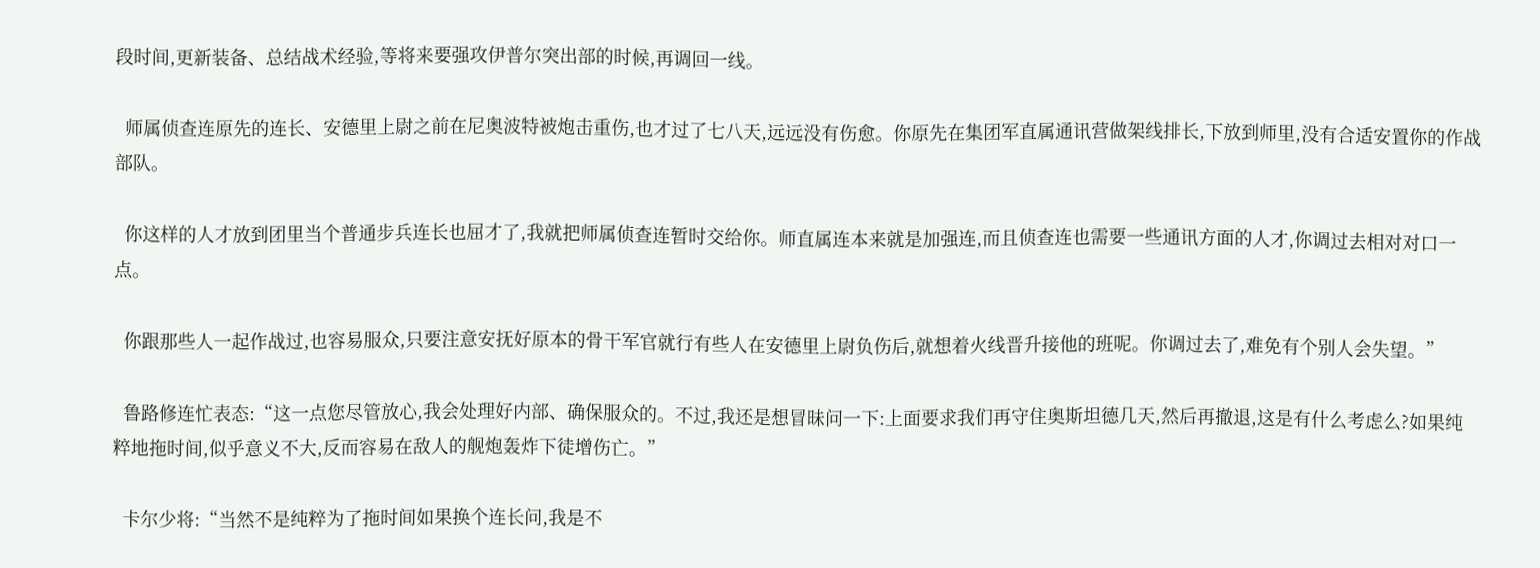段时间,更新装备、总结战术经验,等将来要强攻伊普尔突出部的时候,再调回一线。

  师属侦查连原先的连长、安德里上尉之前在尼奥波特被炮击重伤,也才过了七八天,远远没有伤愈。你原先在集团军直属通讯营做架线排长,下放到师里,没有合适安置你的作战部队。

  你这样的人才放到团里当个普通步兵连长也屈才了,我就把师属侦查连暂时交给你。师直属连本来就是加强连,而且侦查连也需要一些通讯方面的人才,你调过去相对对口一点。

  你跟那些人一起作战过,也容易服众,只要注意安抚好原本的骨干军官就行有些人在安德里上尉负伤后,就想着火线晋升接他的班呢。你调过去了,难免有个别人会失望。”

  鲁路修连忙表态:“这一点您尽管放心,我会处理好内部、确保服众的。不过,我还是想冒昧问一下:上面要求我们再守住奥斯坦德几天,然后再撤退,这是有什么考虑么?如果纯粹地拖时间,似乎意义不大,反而容易在敌人的舰炮轰炸下徒增伤亡。”

  卡尔少将:“当然不是纯粹为了拖时间如果换个连长问,我是不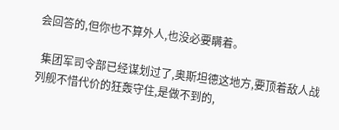会回答的,但你也不算外人,也没必要瞒着。

  集团军司令部已经谋划过了,奥斯坦德这地方,要顶着敌人战列舰不惜代价的狂轰守住,是做不到的,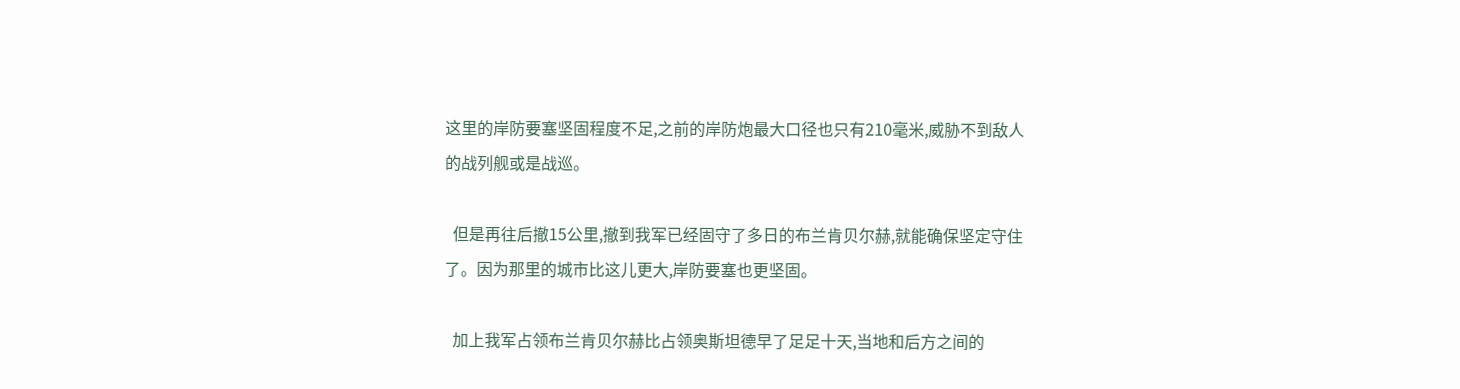这里的岸防要塞坚固程度不足,之前的岸防炮最大口径也只有210毫米,威胁不到敌人的战列舰或是战巡。

  但是再往后撤15公里,撤到我军已经固守了多日的布兰肯贝尔赫,就能确保坚定守住了。因为那里的城市比这儿更大,岸防要塞也更坚固。

  加上我军占领布兰肯贝尔赫比占领奥斯坦德早了足足十天,当地和后方之间的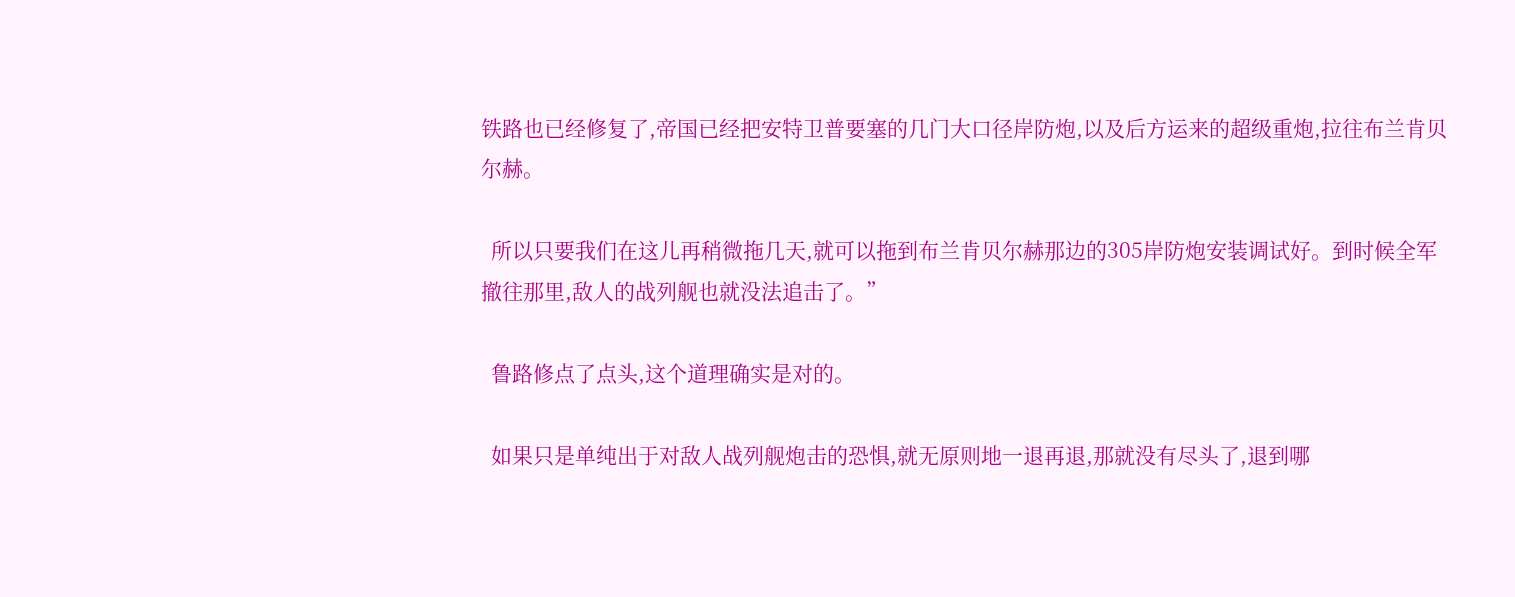铁路也已经修复了,帝国已经把安特卫普要塞的几门大口径岸防炮,以及后方运来的超级重炮,拉往布兰肯贝尔赫。

  所以只要我们在这儿再稍微拖几天,就可以拖到布兰肯贝尔赫那边的305岸防炮安装调试好。到时候全军撤往那里,敌人的战列舰也就没法追击了。”

  鲁路修点了点头,这个道理确实是对的。

  如果只是单纯出于对敌人战列舰炮击的恐惧,就无原则地一退再退,那就没有尽头了,退到哪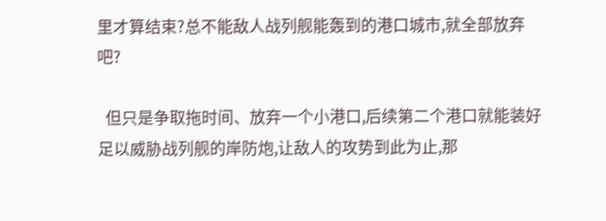里才算结束?总不能敌人战列舰能轰到的港口城市,就全部放弃吧?

  但只是争取拖时间、放弃一个小港口,后续第二个港口就能装好足以威胁战列舰的岸防炮,让敌人的攻势到此为止,那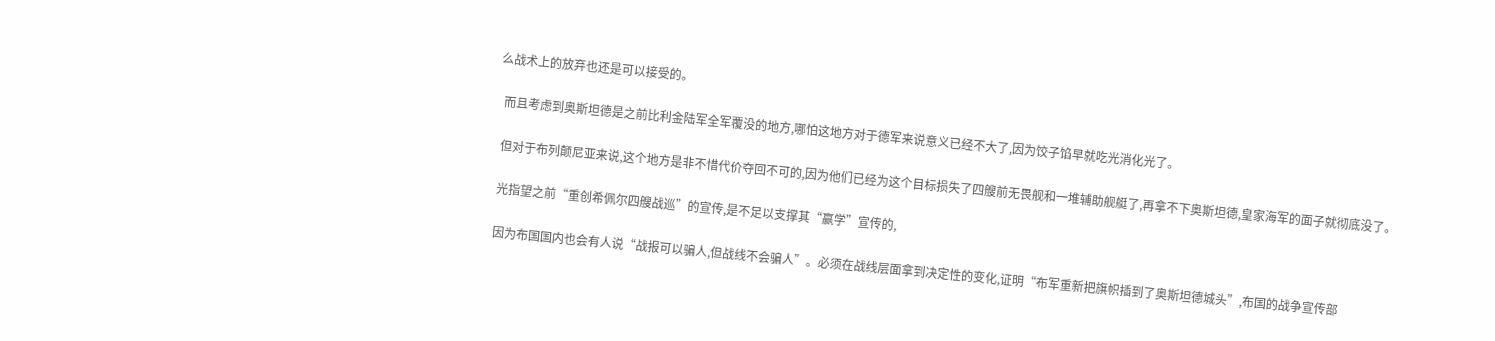么战术上的放弃也还是可以接受的。

  而且考虑到奥斯坦德是之前比利金陆军全军覆没的地方,哪怕这地方对于德军来说意义已经不大了,因为饺子馅早就吃光消化光了。

  但对于布列颠尼亚来说,这个地方是非不惜代价夺回不可的,因为他们已经为这个目标损失了四艘前无畏舰和一堆辅助舰艇了,再拿不下奥斯坦德,皇家海军的面子就彻底没了。

  光指望之前“重创希佩尔四艘战巡”的宣传,是不足以支撑其“赢学”宣传的,

  因为布国国内也会有人说“战报可以骗人,但战线不会骗人”。必须在战线层面拿到决定性的变化,证明“布军重新把旗帜插到了奥斯坦德城头”,布国的战争宣传部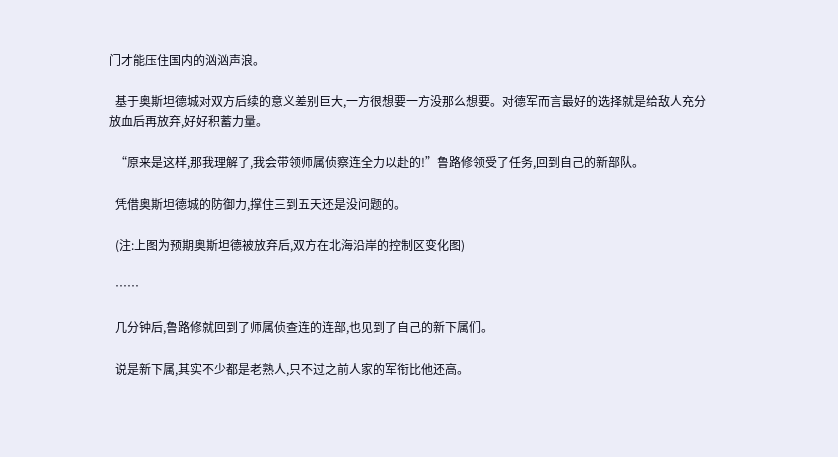门才能压住国内的汹汹声浪。

  基于奥斯坦德城对双方后续的意义差别巨大,一方很想要一方没那么想要。对德军而言最好的选择就是给敌人充分放血后再放弃,好好积蓄力量。

  “原来是这样,那我理解了,我会带领师属侦察连全力以赴的!”鲁路修领受了任务,回到自己的新部队。

  凭借奥斯坦德城的防御力,撑住三到五天还是没问题的。

  (注:上图为预期奥斯坦德被放弃后,双方在北海沿岸的控制区变化图)

  ……

  几分钟后,鲁路修就回到了师属侦查连的连部,也见到了自己的新下属们。

  说是新下属,其实不少都是老熟人,只不过之前人家的军衔比他还高。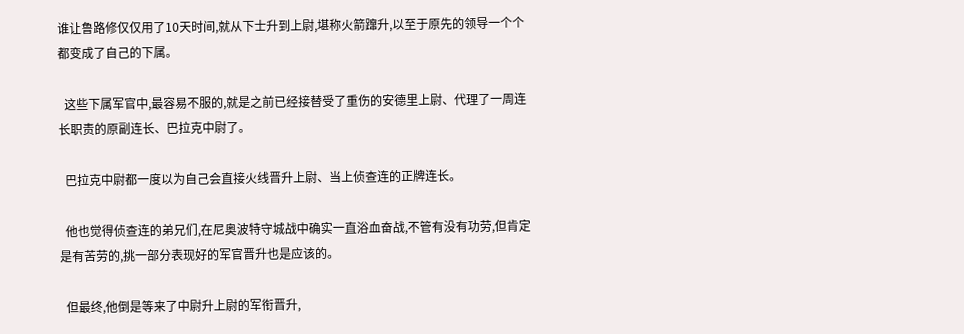谁让鲁路修仅仅用了10天时间,就从下士升到上尉,堪称火箭蹿升,以至于原先的领导一个个都变成了自己的下属。

  这些下属军官中,最容易不服的,就是之前已经接替受了重伤的安德里上尉、代理了一周连长职责的原副连长、巴拉克中尉了。

  巴拉克中尉都一度以为自己会直接火线晋升上尉、当上侦查连的正牌连长。

  他也觉得侦查连的弟兄们,在尼奥波特守城战中确实一直浴血奋战,不管有没有功劳,但肯定是有苦劳的,挑一部分表现好的军官晋升也是应该的。

  但最终,他倒是等来了中尉升上尉的军衔晋升,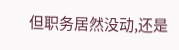但职务居然没动,还是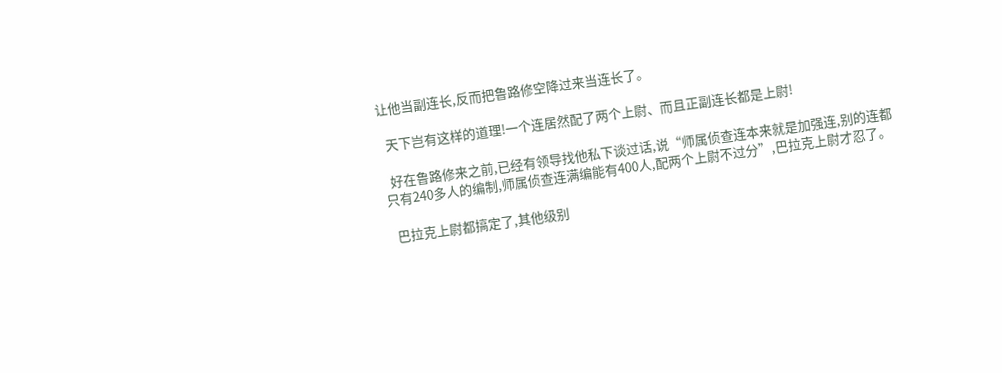让他当副连长,反而把鲁路修空降过来当连长了。

  天下岂有这样的道理!一个连居然配了两个上尉、而且正副连长都是上尉!

  好在鲁路修来之前,已经有领导找他私下谈过话,说“师属侦查连本来就是加强连,别的连都只有240多人的编制,师属侦查连满编能有400人,配两个上尉不过分”,巴拉克上尉才忍了。

  巴拉克上尉都搞定了,其他级别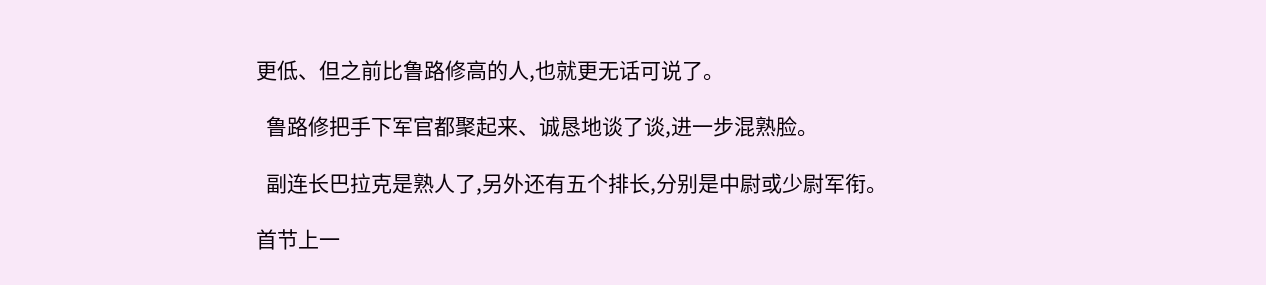更低、但之前比鲁路修高的人,也就更无话可说了。

  鲁路修把手下军官都聚起来、诚恳地谈了谈,进一步混熟脸。

  副连长巴拉克是熟人了,另外还有五个排长,分别是中尉或少尉军衔。

首节上一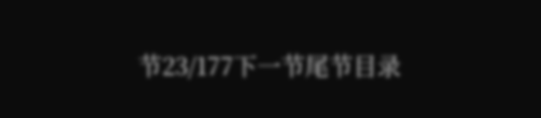节23/177下一节尾节目录